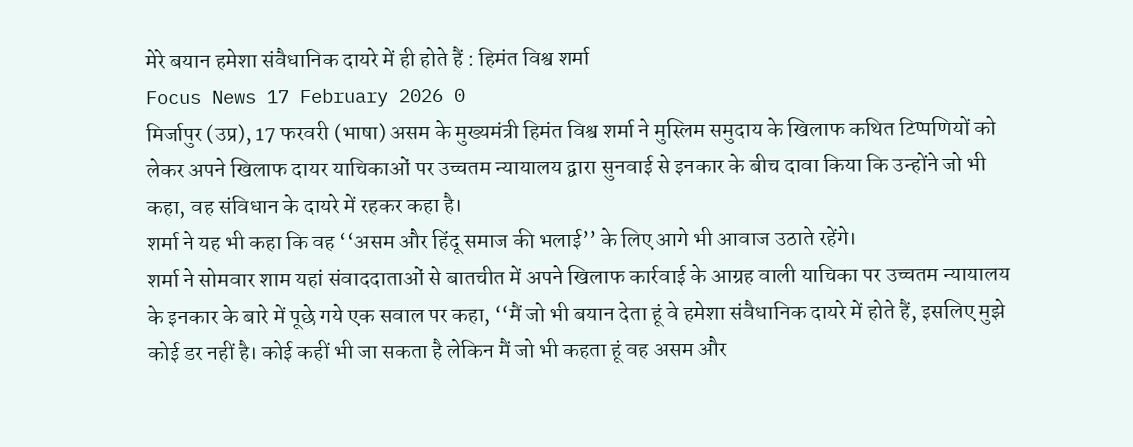मेरे बयान हमेशा संवैधानिक दायरे में ही होते हैं : हिमंत विश्व शर्मा
Focus News 17 February 2026 0
मिर्जापुर (उप्र), 17 फरवरी (भाषा) असम के मुख्यमंत्री हिमंत विश्व शर्मा ने मुस्लिम समुदाय के खिलाफ कथित टिप्पणियों को लेकर अपने खिलाफ दायर याचिकाओं पर उच्चतम न्यायालय द्वारा सुनवाई से इनकार के बीच दावा किया कि उन्होंने जो भी कहा, वह संविधान के दायरे में रहकर कहा है।
शर्मा ने यह भी कहा कि वह ‘‘असम और हिंदू समाज की भलाई’’ के लिए आगे भी आवाज उठाते रहेंगे।
शर्मा ने सोमवार शाम यहां संवाददाताओं से बातचीत में अपने खिलाफ कार्रवाई के आग्रह वाली याचिका पर उच्चतम न्यायालय के इनकार के बारे में पूछे गये एक सवाल पर कहा, ‘‘मैं जो भी बयान देता हूं वे हमेशा संवैधानिक दायरे में होते हैं, इसलिए मुझे कोई डर नहीं है। कोई कहीं भी जा सकता है लेकिन मैं जो भी कहता हूं वह असम और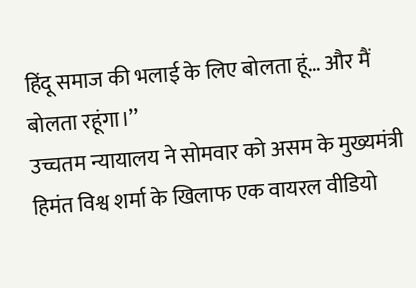हिंदू समाज की भलाई के लिए बोलता हूं… और मैं बोलता रहूंगा।’’
उच्चतम न्यायालय ने सोमवार को असम के मुख्यमंत्री हिमंत विश्व शर्मा के खिलाफ एक वायरल वीडियो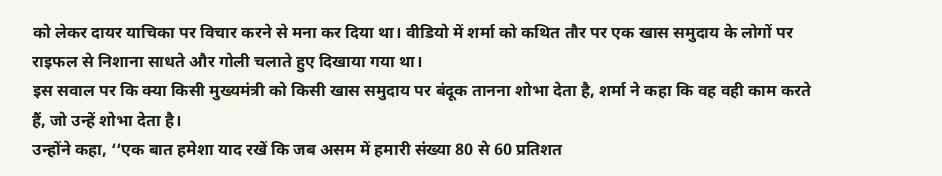को लेकर दायर याचिका पर विचार करने से मना कर दिया था। वीडियो में शर्मा को कथित तौर पर एक खास समुदाय के लोगों पर राइफल से निशाना साधते और गोली चलाते हुए दिखाया गया था।
इस सवाल पर कि क्या किसी मुख्यमंत्री को किसी खास समुदाय पर बंदूक तानना शोभा देता है, शर्मा ने कहा कि वह वही काम करते हैं, जो उन्हें शोभा देता है।
उन्होंने कहा, ‘‘एक बात हमेशा याद रखें कि जब असम में हमारी संख्या 80 से 60 प्रतिशत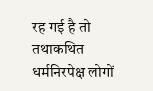रह गई है तो तथाकथित धर्मनिरपेक्ष लोगों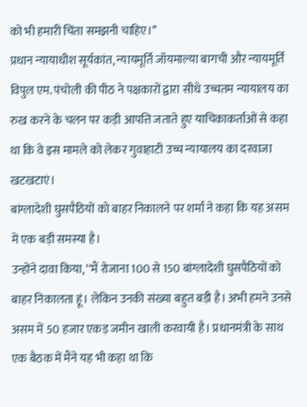को भी हमारी चिंता समझनी चाहिए।’’
प्रधान न्यायाधीश सूर्यकांत, न्यायमूर्ति जॉयमाल्या बागची और न्यायमूर्ति विपुल एम. पंचोली की पीठ ने पक्षकारों द्वारा सीधे उच्चतम न्यायालय का रुख करने के चलन पर कड़ी आपत्ति जताते हुए याचिकाकर्ताओं से कहा था कि वे इस मामले को लेकर गुवाहाटी उच्च न्यायालय का दरवाजा खटखटाएं।
बांग्लादेशी घुसपैठियों को बाहर निकालने पर शर्मा ने कहा कि यह असम में एक बड़ी समस्या है।
उन्होंने दावा किया, ‘‘मैं रोजाना 100 से 150 बांग्लादेशी घुसपैठियों को बाहर निकालता हूं। लेकिन उनकी संख्या बहुत बड़ी है। अभी हमने उनसे असम में 50 हजार एकड़ जमीन खाली करवायी है। प्रधानमंत्री के साथ एक बैठक में मैंने यह भी कहा था कि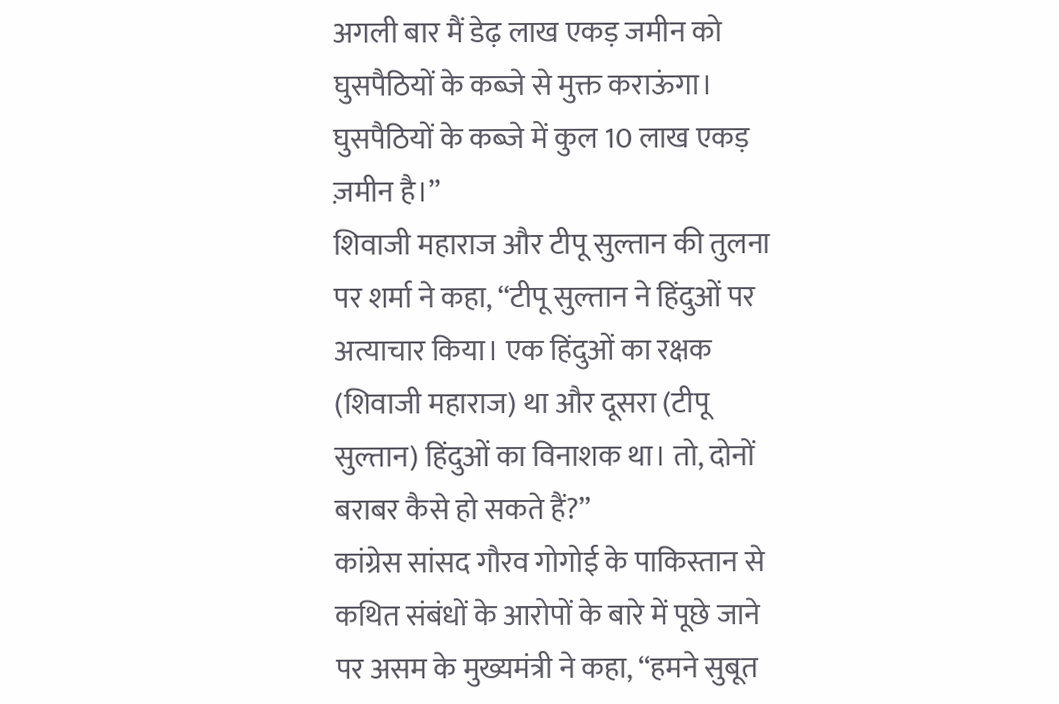अगली बार मैं डेढ़ लाख एकड़ जमीन को घुसपैठियों के कब्जे से मुक्त कराऊंगा। घुसपैठियों के कब्जे में कुल 10 लाख एकड़ ज़मीन है।’’
शिवाजी महाराज और टीपू सुल्तान की तुलना पर शर्मा ने कहा, ‘‘टीपू सुल्तान ने हिंदुओं पर अत्याचार किया। एक हिंदुओं का रक्षक (शिवाजी महाराज) था और दूसरा (टीपू सुल्तान) हिंदुओं का विनाशक था। तो, दोनों बराबर कैसे हो सकते हैं?’’
कांग्रेस सांसद गौरव गोगोई के पाकिस्तान से कथित संबंधों के आरोपों के बारे में पूछे जाने पर असम के मुख्यमंत्री ने कहा, ‘‘हमने सुबूत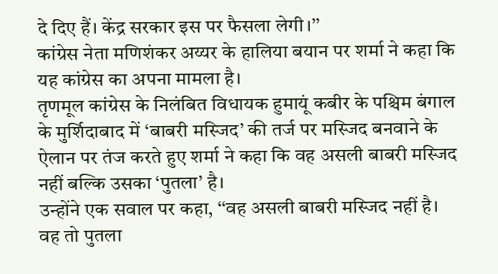दे दिए हैं। केंद्र सरकार इस पर फैसला लेगी।’’
कांग्रेस नेता मणिशंकर अय्यर के हालिया बयान पर शर्मा ने कहा कि यह कांग्रेस का अपना मामला है।
तृणमूल कांग्रेस के निलंबित विधायक हुमायूं कबीर के पश्चिम बंगाल के मुर्शिदाबाद में ‘बाबरी मस्जिद’ की तर्ज पर मस्जिद बनवाने के ऐलान पर तंज करते हुए शर्मा ने कहा कि वह असली बाबरी मस्जिद नहीं बल्कि उसका ‘पुतला’ है।
उन्होंने एक सवाल पर कहा, ‘‘वह असली बाबरी मस्जिद नहीं है। वह तो पुतला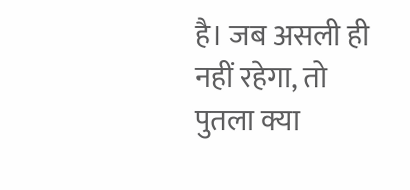है। जब असली ही नहीं रहेगा, तो पुतला क्या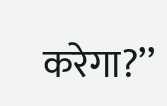करेगा?’’